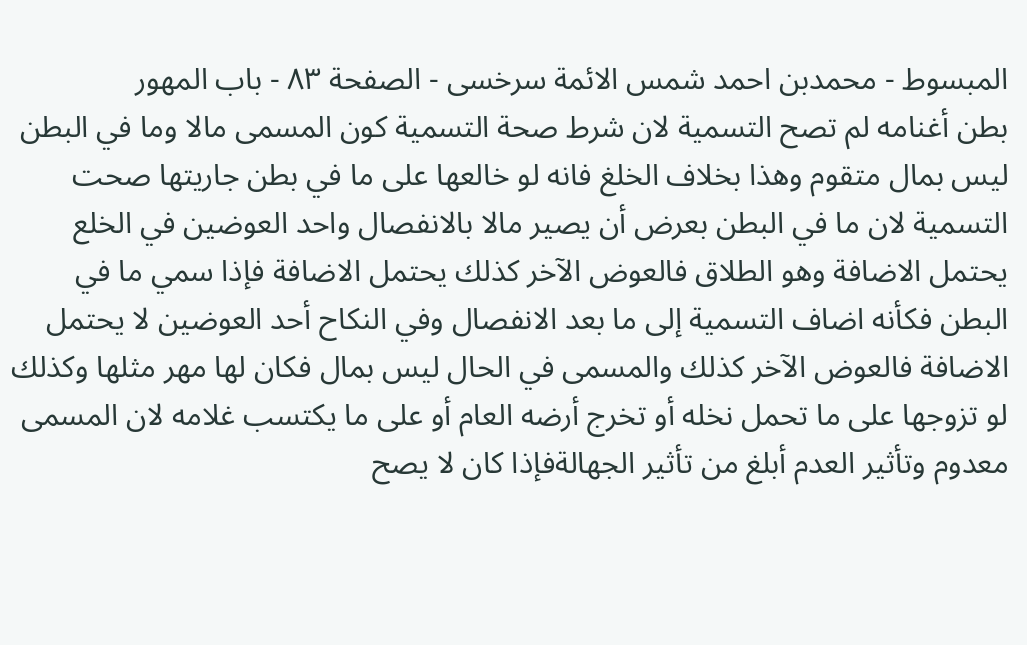المبسوط - محمدبن احمد شمس الائمة سرخسی - الصفحة ٨٣ - باب المهور
بطن أغنامه لم تصح التسمية لان شرط صحة التسمية كون المسمى مالا وما في البطن ليس بمال متقوم وهذا بخلاف الخلغ فانه لو خالعها على ما في بطن جاريتها صحت التسمية لان ما في البطن بعرض أن يصير مالا بالانفصال واحد العوضين في الخلع يحتمل الاضافة وهو الطلاق فالعوض الآخر كذلك يحتمل الاضافة فإذا سمي ما في البطن فكأنه اضاف التسمية إلى ما بعد الانفصال وفي النكاح أحد العوضين لا يحتمل الاضافة فالعوض الآخر كذلك والمسمى في الحال ليس بمال فكان لها مهر مثلها وكذلك لو تزوجها على ما تحمل نخله أو تخرج أرضه العام أو على ما يكتسب غلامه لان المسمى معدوم وتأثير العدم أبلغ من تأثير الجهالةفإذا كان لا يصح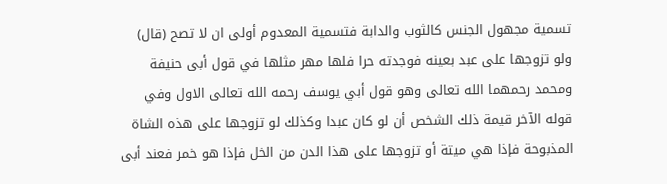تسمية مجهول الجنس كالثوب والدابة فتسمية المعدوم أولى ان لا تصح (قال) ولو تزوجها على عبد بعينه فوجدته حرا فلها مهر مثلها في قول أبى حنيفة ومحمد رحمهما الله تعالى وهو قول أبي يوسف رحمه الله تعالى الاول وفي قوله الآخر قيمة ذلك الشخص أن لو كان عبدا وكذلك لو تزوجها على هذه الشاة المذبوحة فإذا هي ميتة أو تزوجها على هذا الدن من الخل فإذا هو خمر فعند أبى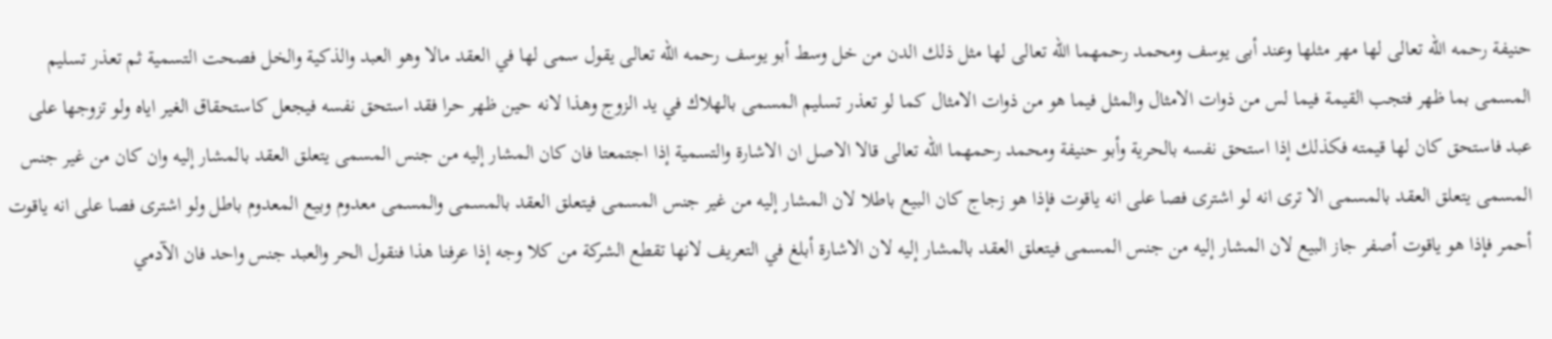حنيفة رحمه الله تعالى لها مهر مثلها وعند أبى يوسف ومحمد رحمهما الله تعالى لها مثل ذلك الدن من خل وسط أبو يوسف رحمه الله تعالى يقول سمى لها في العقد مالا وهو العبد والذكية والخل فصحت التسمية ثم تعذر تسليم المسمى بما ظهر فتجب القيمة فيما لس من ذوات الامثال والمثل فيما هو من ذوات الامثال كما لو تعذر تسليم المسمى بالهلاك في يد الزوج وهذا لانه حين ظهر حرا فقد استحق نفسه فيجعل كاستحقاق الغير اياه ولو تزوجها على عبد فاستحق كان لها قيمته فكذلك إذا استحق نفسه بالحرية وأبو حنيفة ومحمد رحمهما الله تعالى قالا الاصل ان الاشارة والتسمية إذا اجتمعتا فان كان المشار إليه من جنس المسمى يتعلق العقد بالمشار إليه وان كان من غير جنس المسمى يتعلق العقد بالمسمى الا ترى انه لو اشترى فصا على انه ياقوت فإذا هو زجاج كان البيع باطلا لان المشار إليه من غير جنس المسمى فيتعلق العقد بالمسمى والمسمى معدوم وبيع المعدوم باطل ولو اشترى فصا على انه ياقوت أحمر فإذا هو ياقوت أصفر جاز البيع لان المشار إليه من جنس المسمى فيتعلق العقد بالمشار إليه لان الاشارة أبلغ في التعريف لانها تقطع الشركة من كلا وجه إذا عرفنا هذا فنقول الحر والعبد جنس واحد فان الآدمي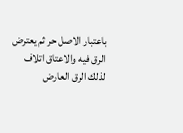باعتبار الاصل حر ثم يعترض الرق فيه والاعتاق اتلاف لذلك الرق العارض